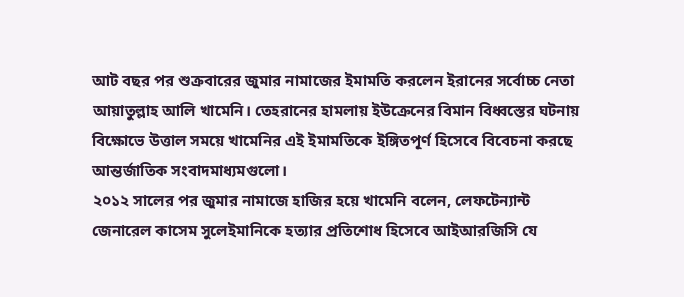আট বছর পর শুক্রবারের জুমার নামাজের ইমামতি করলেন ইরানের সর্বোচ্চ নেতা আয়াতুল্লাহ আলি খামেনি। তেহরানের হামলায় ইউক্রেনের বিমান বিধ্বস্তের ঘটনায় বিক্ষোভে উত্তাল সময়ে খামেনির এই ইমামতিকে ইঙ্গিতপূর্ণ হিসেবে বিবেচনা করছে আন্তর্জাতিক সংবাদমাধ্যমগুলো।
২০১২ সালের পর জুমার নামাজে হাজির হয়ে খামেনি বলেন, লেফটেন্যান্ট জেনারেল কাসেম সুলেইমানিকে হত্যার প্রতিশোধ হিসেবে আইআরজিসি যে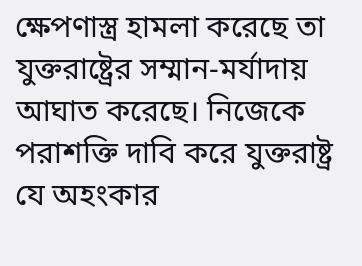ক্ষেপণাস্ত্র হামলা করেছে তা যুক্তরাষ্ট্রের সম্মান-মর্যাদায় আঘাত করেছে। নিজেকে পরাশক্তি দাবি করে যুক্তরাষ্ট্র যে অহংকার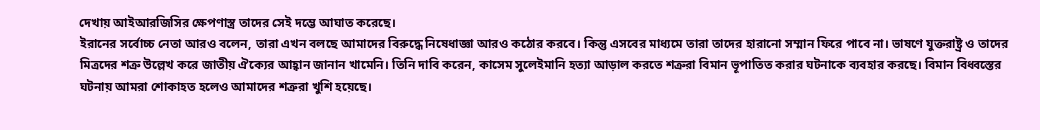দেখায় আইআরজিসির ক্ষেপণাস্ত্র তাদের সেই দম্ভে আঘাত করেছে।
ইরানের সর্বোচ্চ নেতা আরও বলেন, তারা এখন বলছে আমাদের বিরুদ্ধে নিষেধাজ্ঞা আরও কঠোর করবে। কিন্তু এসবের মাধ্যমে তারা তাদের হারানো সম্মান ফিরে পাবে না। ভাষণে যুক্তরাষ্ট্র ও তাদের মিত্রদের শত্রু উল্লেখ করে জাতীয় ঐক্যের আহ্বান জানান খামেনি। তিনি দাবি করেন, কাসেম সুলেইমানি হত্যা আড়াল করতে শত্রুরা বিমান ভূপাতিত করার ঘটনাকে ব্যবহার করছে। বিমান বিধ্বস্তের ঘটনায় আমরা শোকাহত হলেও আমাদের শত্রুরা খুশি হয়েছে।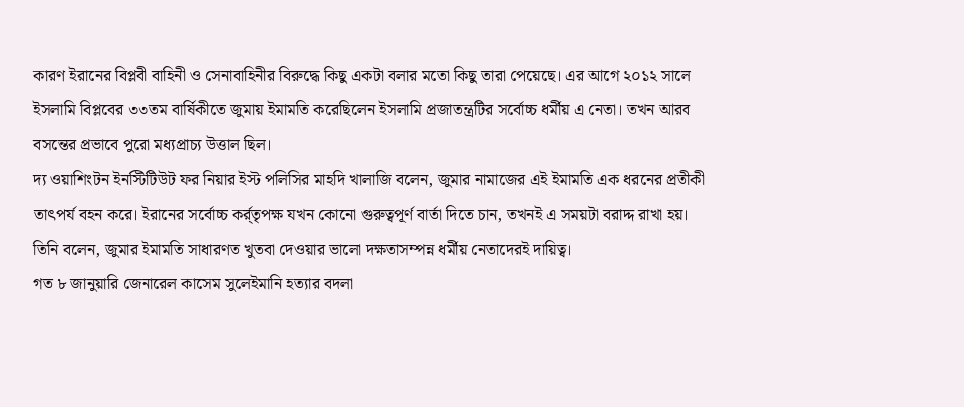কারণ ইরানের বিপ্লবী বাহিনী ও সেনাবাহিনীর বিরুদ্ধে কিছু একটা বলার মতো কিছু তারা পেয়েছে। এর আগে ২০১২ সালে ইসলামি বিপ্লবের ৩৩তম বার্ষিকীতে জুমায় ইমামতি করেছিলেন ইসলামি প্রজাতন্ত্রটির সর্বোচ্চ ধর্মীয় এ নেতা। তখন আরব বসন্তের প্রভাবে পুরো মধ্যপ্রাচ্য উত্তাল ছিল।
দ্য ওয়াশিংটন ইনস্টিটিউট ফর নিয়ার ইস্ট পলিসির মাহদি খালাজি বলেন, জুমার নামাজের এই ইমামতি এক ধরনের প্রতীকী তাৎপর্য বহন করে। ইরানের সর্বোচ্চ কর্র্তৃপক্ষ যখন কোনো গুরুত্বপূর্ণ বার্তা দিতে চান, তখনই এ সময়টা বরাদ্দ রাখা হয়। তিনি বলেন, জুমার ইমামতি সাধারণত খুতবা দেওয়ার ভালো দক্ষতাসম্পন্ন ধর্মীয় নেতাদেরই দায়িত্ব।
গত ৮ জানুয়ারি জেনারেল কাসেম সুলেইমানি হত্যার বদলা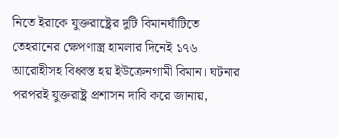নিতে ইরাকে যুক্তরাষ্ট্রের দুটি বিমানঘাঁটিতে তেহরানের ক্ষেপণাস্ত্র হামলার দিনেই ১৭৬ আরোহীসহ বিধ্বস্ত হয় ইউক্রেনগামী বিমান। ঘটনার পরপরই যুক্তরাষ্ট্র প্রশাসন দাবি করে জানায়,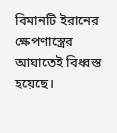বিমানটি ইরানের ক্ষেপণাস্ত্রের আঘাতেই বিধ্বস্ত হয়েছে।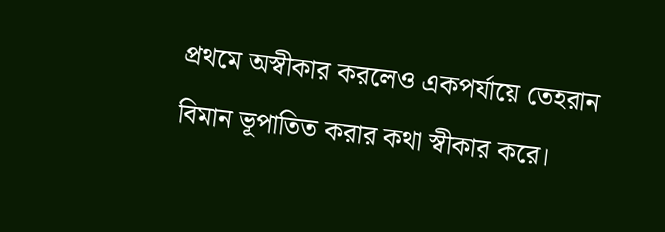প্রথমে অস্বীকার করলেও একপর্যায়ে তেহরান বিমান ভূপাতিত করার কথা স্বীকার করে।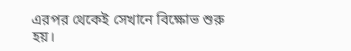এরপর থেকেই সেখানে বিক্ষোভ শুরু হয়।